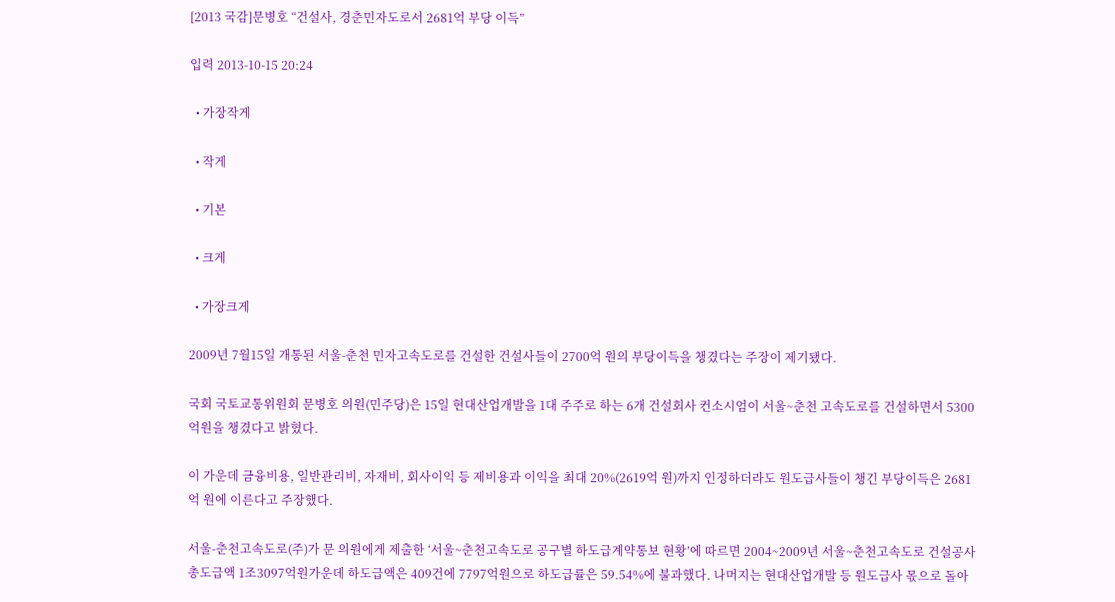[2013 국감]문병호 “건설사, 경춘민자도로서 2681억 부당 이득”

입력 2013-10-15 20:24

  • 가장작게

  • 작게

  • 기본

  • 크게

  • 가장크게

2009년 7월15일 개통된 서울-춘천 민자고속도로를 건설한 건설사들이 2700억 원의 부당이득을 챙겼다는 주장이 제기됐다.

국회 국토교통위원회 문병호 의원(민주당)은 15일 현대산업개발을 1대 주주로 하는 6개 건설회사 컨소시엄이 서울~춘천 고속도로를 건설하면서 5300억원을 챙겼다고 밝혔다.

이 가운데 금융비용, 일반관리비, 자재비, 회사이익 등 제비용과 이익을 최대 20%(2619억 원)까지 인정하더라도 원도급사들이 챙긴 부당이득은 2681억 원에 이른다고 주장했다.

서울-춘천고속도로(주)가 문 의원에게 제출한 ‘서울~춘천고속도로 공구별 하도급계약통보 현황’에 따르면 2004~2009년 서울~춘천고속도로 건설공사 총도급액 1조3097억원가운데 하도급액은 409건에 7797억원으로 하도급률은 59.54%에 불과했다. 나머지는 현대산업개발 등 원도급사 몫으로 돌아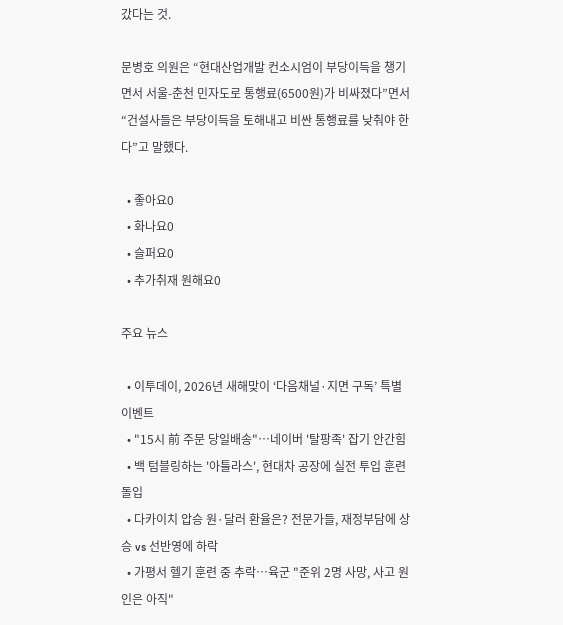갔다는 것.

문병호 의원은 “현대산업개발 컨소시엄이 부당이득을 챙기면서 서울-춘천 민자도로 통행료(6500원)가 비싸졌다”면서 “건설사들은 부당이득을 토해내고 비싼 통행료를 낮춰야 한다”고 말했다.

  • 좋아요0
  • 화나요0
  • 슬퍼요0
  • 추가취재 원해요0

주요 뉴스

  • 이투데이, 2026년 새해맞이 ‘다음채널·지면 구독’ 특별 이벤트
  • "15시 前 주문 당일배송"…네이버 '탈팡족' 잡기 안간힘
  • 백 텀블링하는 '아틀라스', 현대차 공장에 실전 투입 훈련 돌입
  • 다카이치 압승 원·달러 환율은? 전문가들, 재정부담에 상승 vs 선반영에 하락
  • 가평서 헬기 훈련 중 추락…육군 "준위 2명 사망, 사고 원인은 아직"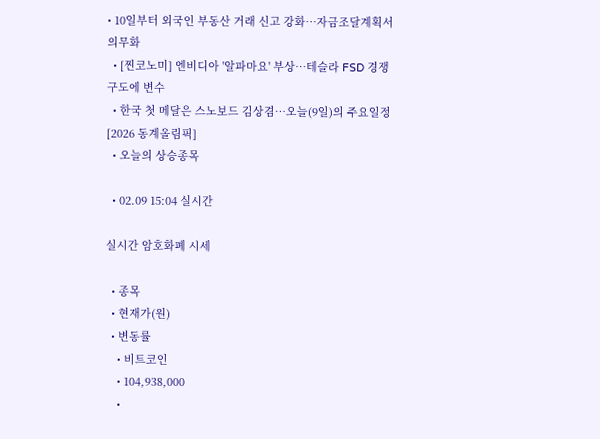• 10일부터 외국인 부동산 거래 신고 강화…자금조달계획서 의무화
  • [찐코노미] 엔비디아 '알파마요' 부상…테슬라 FSD 경쟁 구도에 변수
  • 한국 첫 메달은 스노보드 김상겸…오늘(9일)의 주요일정 [2026 동계올림픽]
  • 오늘의 상승종목

  • 02.09 15:04 실시간

실시간 암호화폐 시세

  • 종목
  • 현재가(원)
  • 변동률
    • 비트코인
    • 104,938,000
    •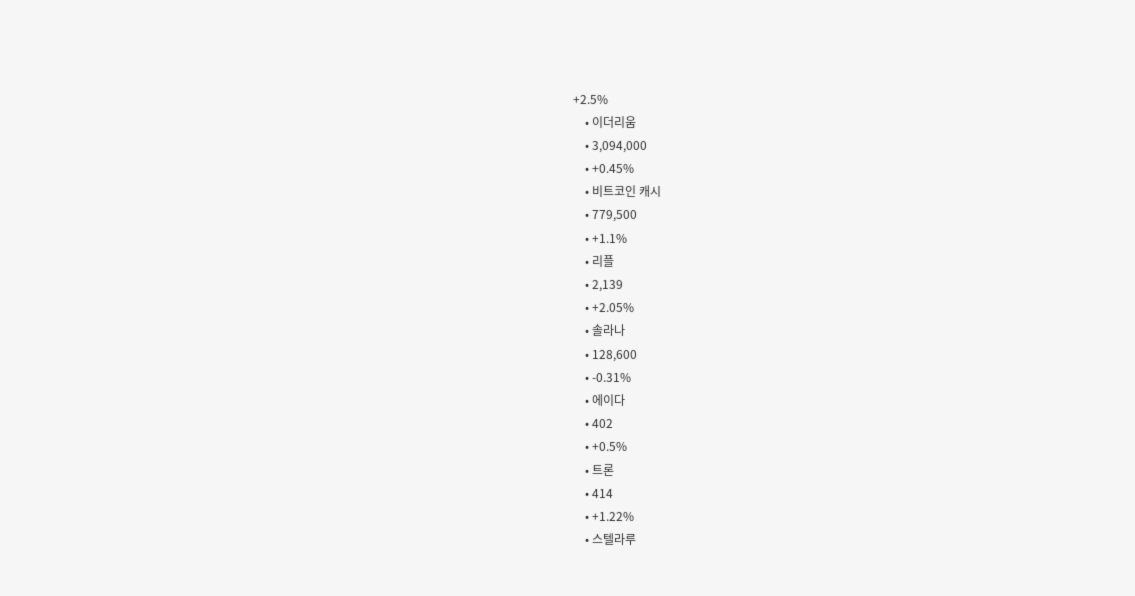+2.5%
    • 이더리움
    • 3,094,000
    • +0.45%
    • 비트코인 캐시
    • 779,500
    • +1.1%
    • 리플
    • 2,139
    • +2.05%
    • 솔라나
    • 128,600
    • -0.31%
    • 에이다
    • 402
    • +0.5%
    • 트론
    • 414
    • +1.22%
    • 스텔라루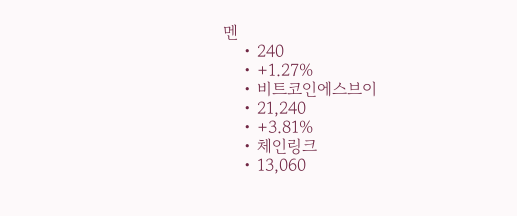멘
    • 240
    • +1.27%
    • 비트코인에스브이
    • 21,240
    • +3.81%
    • 체인링크
    • 13,060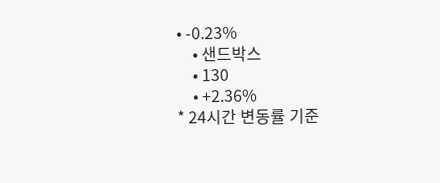• -0.23%
    • 샌드박스
    • 130
    • +2.36%
* 24시간 변동률 기준